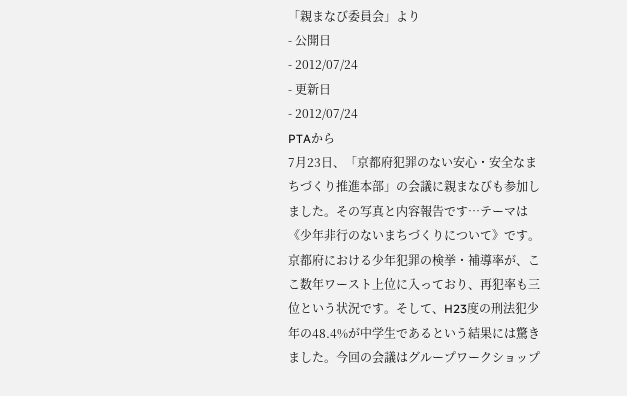「親まなび委員会」より
- 公開日
- 2012/07/24
- 更新日
- 2012/07/24
PTAから
7月23日、「京都府犯罪のない安心・安全なまちづくり推進本部」の会議に親まなびも参加しました。その写真と内容報告です…テーマは《少年非行のないまちづくりについて》です。
京都府における少年犯罪の検挙・補導率が、ここ数年ワースト上位に入っており、再犯率も三位という状況です。そして、H23度の刑法犯少年の48.4%が中学生であるという結果には驚きました。今回の会議はグループワークショップ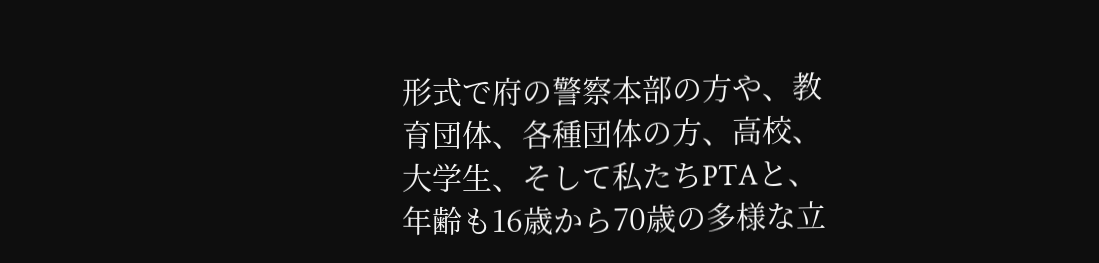形式で府の警察本部の方や、教育団体、各種団体の方、高校、大学生、そして私たちPTAと、年齢も16歳から70歳の多様な立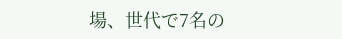場、世代で7名の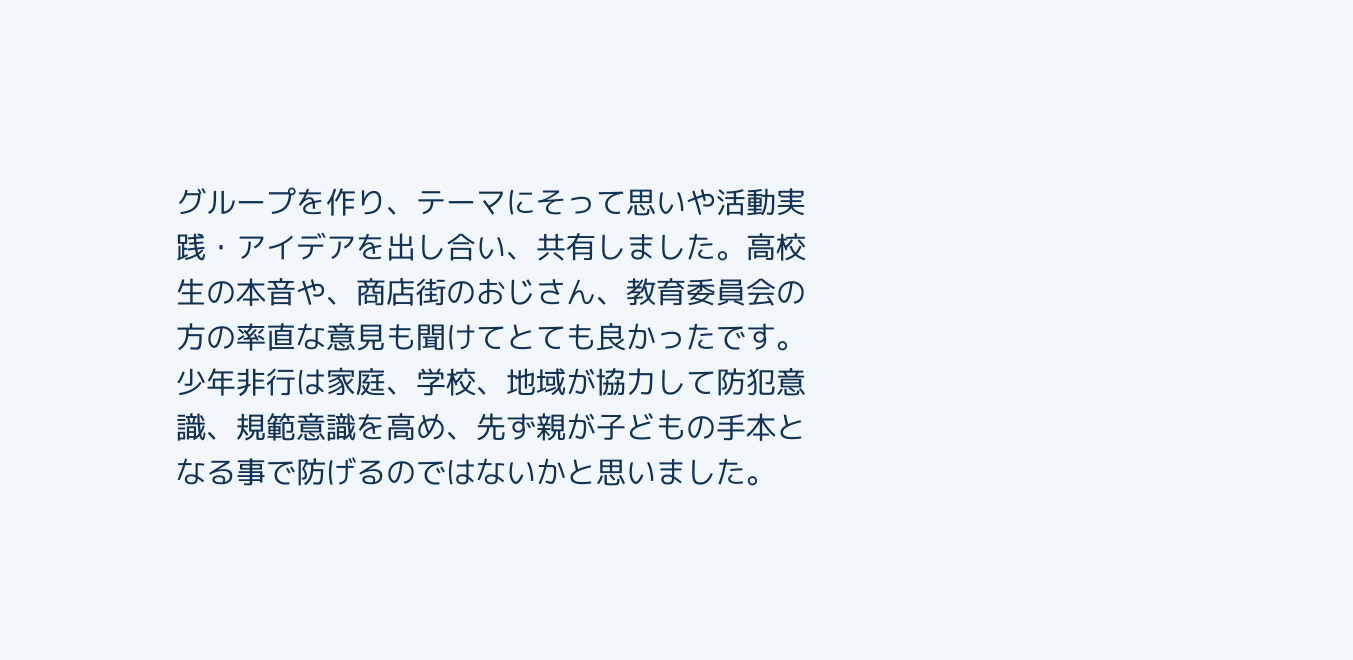グループを作り、テーマにそって思いや活動実践・アイデアを出し合い、共有しました。高校生の本音や、商店街のおじさん、教育委員会の方の率直な意見も聞けてとても良かったです。少年非行は家庭、学校、地域が協力して防犯意識、規範意識を高め、先ず親が子どもの手本となる事で防げるのではないかと思いました。